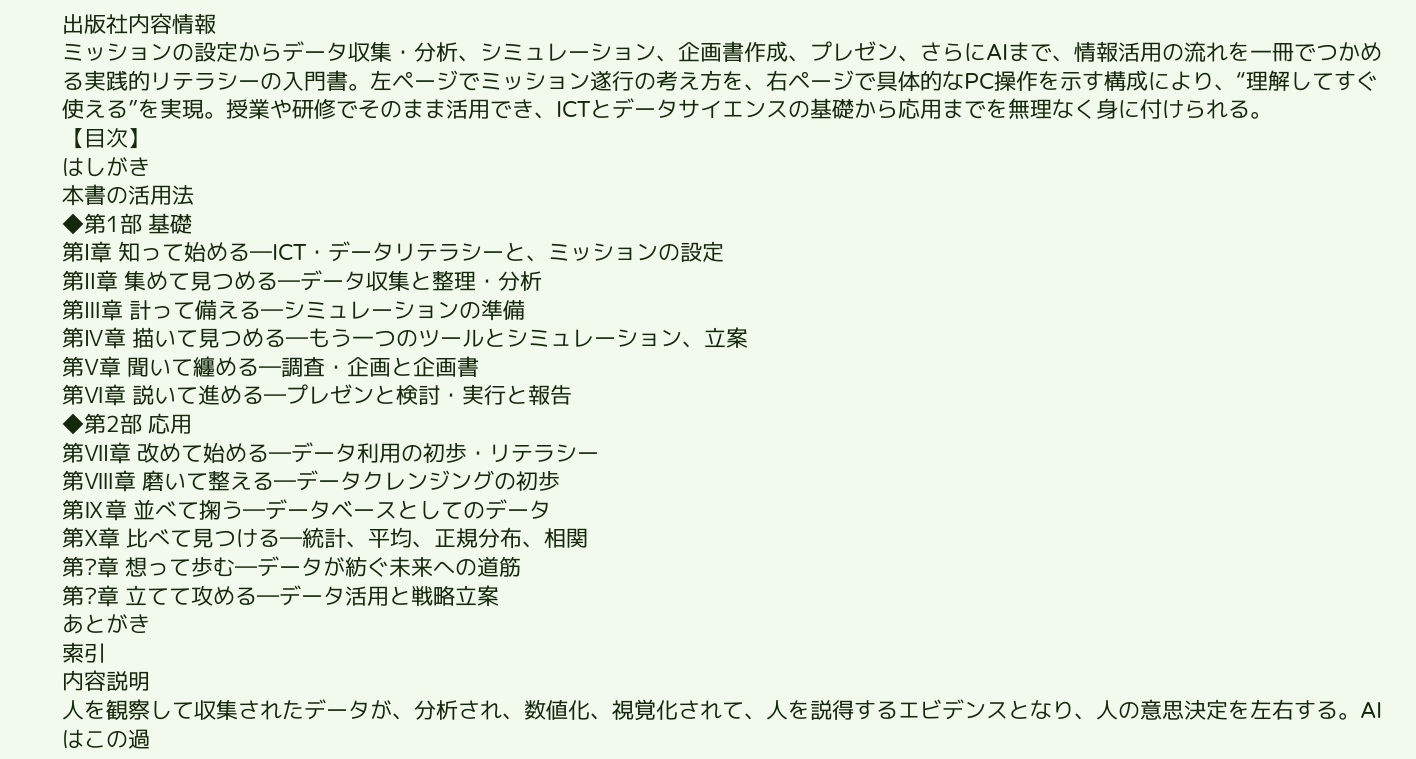出版社内容情報
ミッションの設定からデータ収集・分析、シミュレーション、企画書作成、プレゼン、さらにAIまで、情報活用の流れを一冊でつかめる実践的リテラシーの入門書。左ページでミッション遂行の考え方を、右ページで具体的なPC操作を示す構成により、“理解してすぐ使える”を実現。授業や研修でそのまま活用でき、ICTとデータサイエンスの基礎から応用までを無理なく身に付けられる。
【目次】
はしがき
本書の活用法
◆第1部 基礎
第Ⅰ章 知って始める―ICT・データリテラシーと、ミッションの設定
第Ⅱ章 集めて見つめる―データ収集と整理・分析
第Ⅲ章 計って備える―シミュレーションの準備
第Ⅳ章 描いて見つめる―もう一つのツールとシミュレーション、立案
第Ⅴ章 聞いて纏める―調査・企画と企画書
第Ⅵ章 説いて進める―プレゼンと検討・実行と報告
◆第2部 応用
第Ⅶ章 改めて始める―データ利用の初歩・リテラシー
第Ⅷ章 磨いて整える―データクレンジングの初歩
第Ⅸ章 並べて掬う―データベースとしてのデータ
第Ⅹ章 比べて見つける―統計、平均、正規分布、相関
第?章 想って歩む―データが紡ぐ未来への道筋
第?章 立てて攻める―データ活用と戦略立案
あとがき
索引
内容説明
人を観察して収集されたデータが、分析され、数値化、視覚化されて、人を説得するエビデンスとなり、人の意思決定を左右する。AIはこの過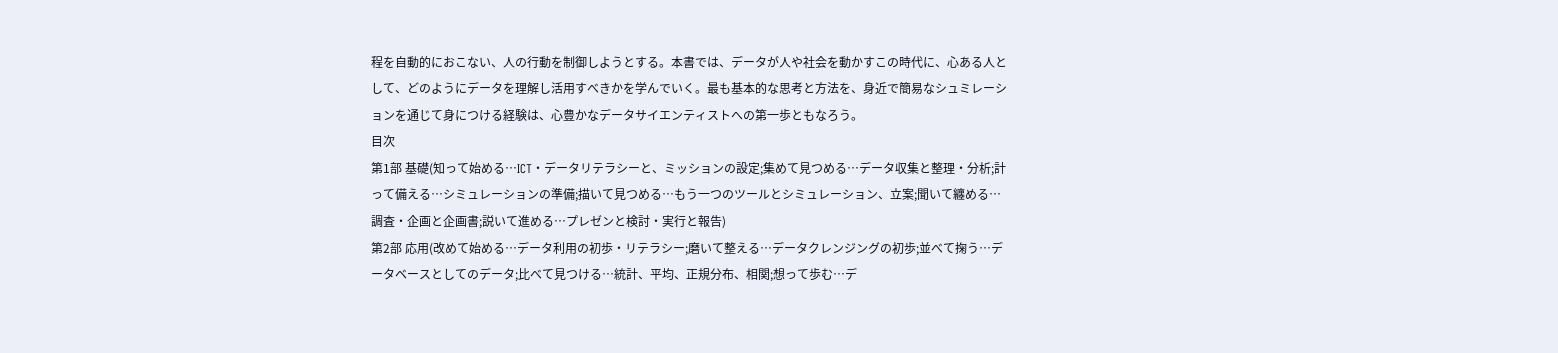程を自動的におこない、人の行動を制御しようとする。本書では、データが人や社会を動かすこの時代に、心ある人として、どのようにデータを理解し活用すべきかを学んでいく。最も基本的な思考と方法を、身近で簡易なシュミレーションを通じて身につける経験は、心豊かなデータサイエンティストへの第一歩ともなろう。
目次
第1部 基礎(知って始める…ICT・データリテラシーと、ミッションの設定;集めて見つめる…データ収集と整理・分析;計って備える…シミュレーションの準備;描いて見つめる…もう一つのツールとシミュレーション、立案;聞いて纏める…調査・企画と企画書;説いて進める…プレゼンと検討・実行と報告)
第2部 応用(改めて始める…データ利用の初歩・リテラシー;磨いて整える…データクレンジングの初歩;並べて掬う…データベースとしてのデータ;比べて見つける…統計、平均、正規分布、相関;想って歩む…デ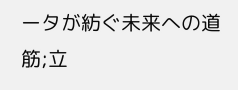ータが紡ぐ未来への道筋;立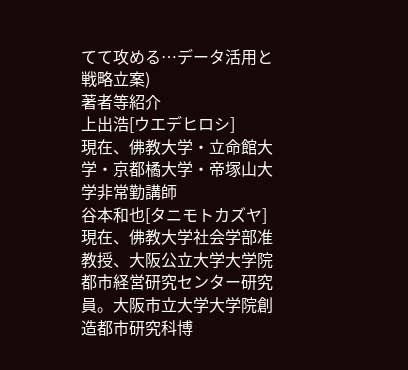てて攻める…データ活用と戦略立案)
著者等紹介
上出浩[ウエデヒロシ]
現在、佛教大学・立命館大学・京都橘大学・帝塚山大学非常勤講師
谷本和也[タニモトカズヤ]
現在、佛教大学社会学部准教授、大阪公立大学大学院都市経営研究センター研究員。大阪市立大学大学院創造都市研究科博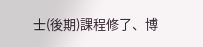士(後期)課程修了、博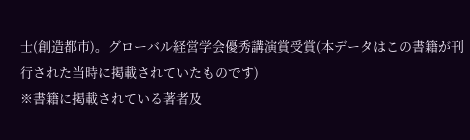士(創造都市)。グローバル経営学会優秀講演賞受賞(本データはこの書籍が刊行された当時に掲載されていたものです)
※書籍に掲載されている著者及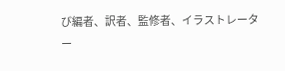び編者、訳者、監修者、イラストレーター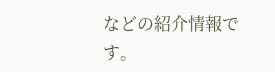などの紹介情報です。